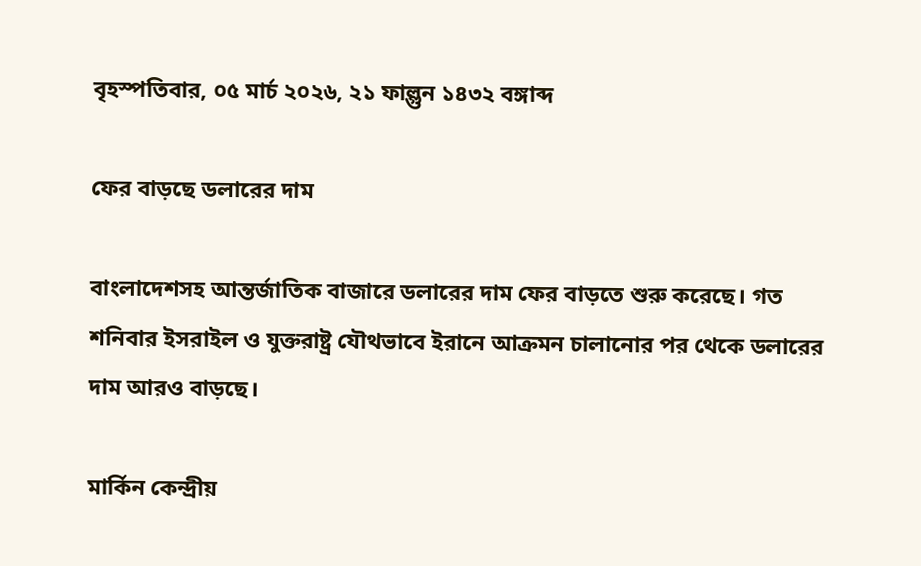বৃহস্পতিবার, ০৫ মার্চ ২০২৬, ২১ ফাল্গুন ১৪৩২ বঙ্গাব্দ

ফের বাড়ছে ডলারের দাম

বাংলাদেশসহ আন্তর্জাতিক বাজারে ডলারের দাম ফের বাড়তে শুরু করেছে। গত শনিবার ইসরাইল ও যুক্তরাষ্ট্র যৌথভাবে ইরানে আক্রমন চালানোর পর থেকে ডলারের দাম আরও বাড়ছে।

মার্কিন কেন্দ্রীয়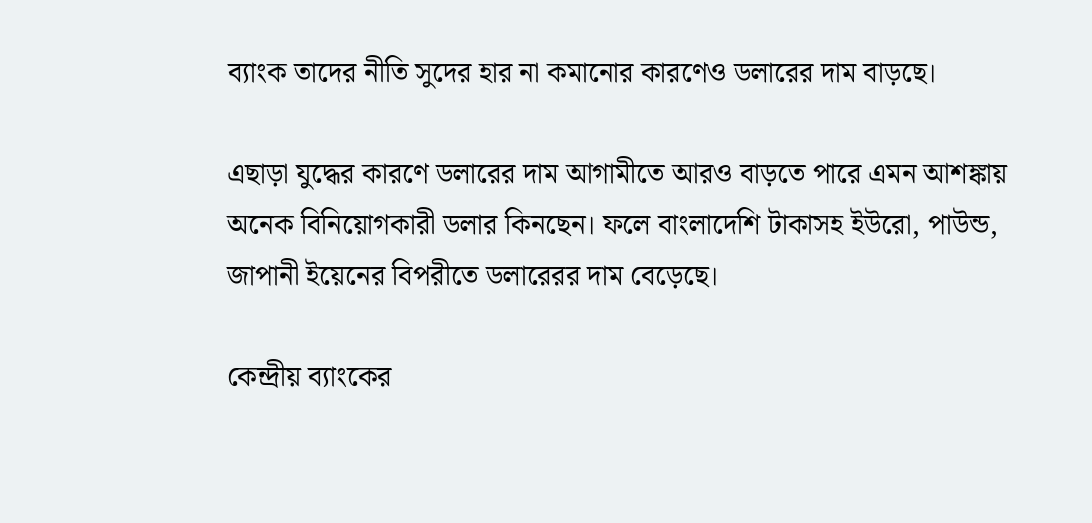ব্যাংক তাদের নীতি সুদের হার না কমানোর কারণেও ডলারের দাম বাড়ছে।

এছাড়া যুদ্ধের কারণে ডলারের দাম আগামীতে আরও বাড়তে পারে এমন আশঙ্কায় অনেক বিনিয়োগকারী ডলার কিনছেন। ফলে বাংলাদেশি টাকাসহ ইউরো, পাউন্ড, জাপানী ইয়েনের বিপরীতে ডলারেরর দাম বেড়েছে।

কেন্দ্রীয় ব্যাংকের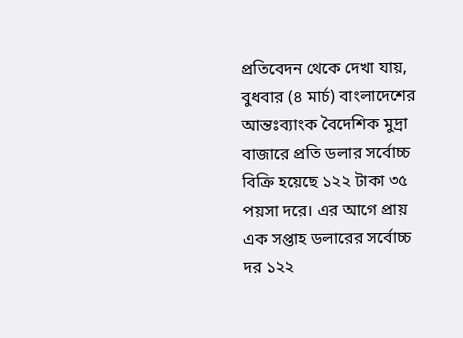প্রতিবেদন থেকে দেখা যায়, বুধবার (৪ মার্চ) বাংলাদেশের আন্তঃব্যাংক বৈদেশিক মুদ্রা বাজারে প্রতি ডলার সর্বোচ্চ বিক্রি হয়েছে ১২২ টাকা ৩৫ পয়সা দরে। এর আগে প্রায় এক সপ্তাহ ডলারের সর্বোচ্চ দর ১২২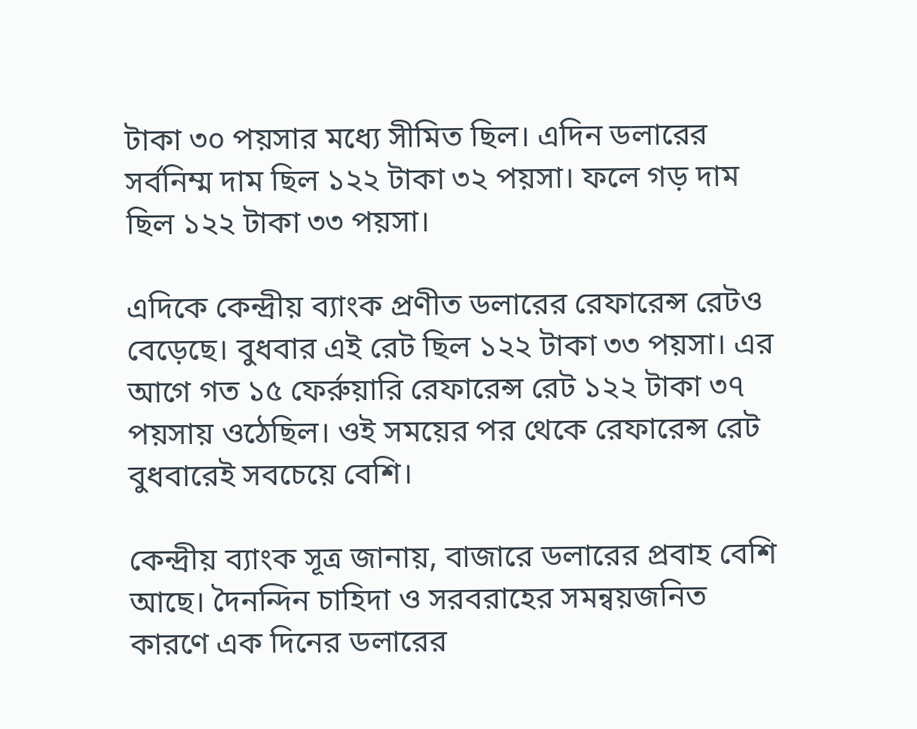টাকা ৩০ পয়সার মধ্যে সীমিত ছিল। এদিন ডলারের সর্বনিম্ম দাম ছিল ১২২ টাকা ৩২ পয়সা। ফলে গড় দাম ছিল ১২২ টাকা ৩৩ পয়সা।

এদিকে কেন্দ্রীয় ব্যাংক প্রণীত ডলারের রেফারেন্স রেটও বেড়েছে। বুধবার এই রেট ছিল ১২২ টাকা ৩৩ পয়সা। এর আগে গত ১৫ ফের্রুয়ারি রেফারেন্স রেট ১২২ টাকা ৩৭ পয়সায় ওঠেছিল। ওই সময়ের পর থেকে রেফারেন্স রেট বুধবারেই সবচেয়ে বেশি।

কেন্দ্রীয় ব্যাংক সূত্র জানায়, বাজারে ডলারের প্রবাহ বেশি আছে। দৈনন্দিন চাহিদা ও সরবরাহের সমন্বয়জনিত কারণে এক দিনের ডলারের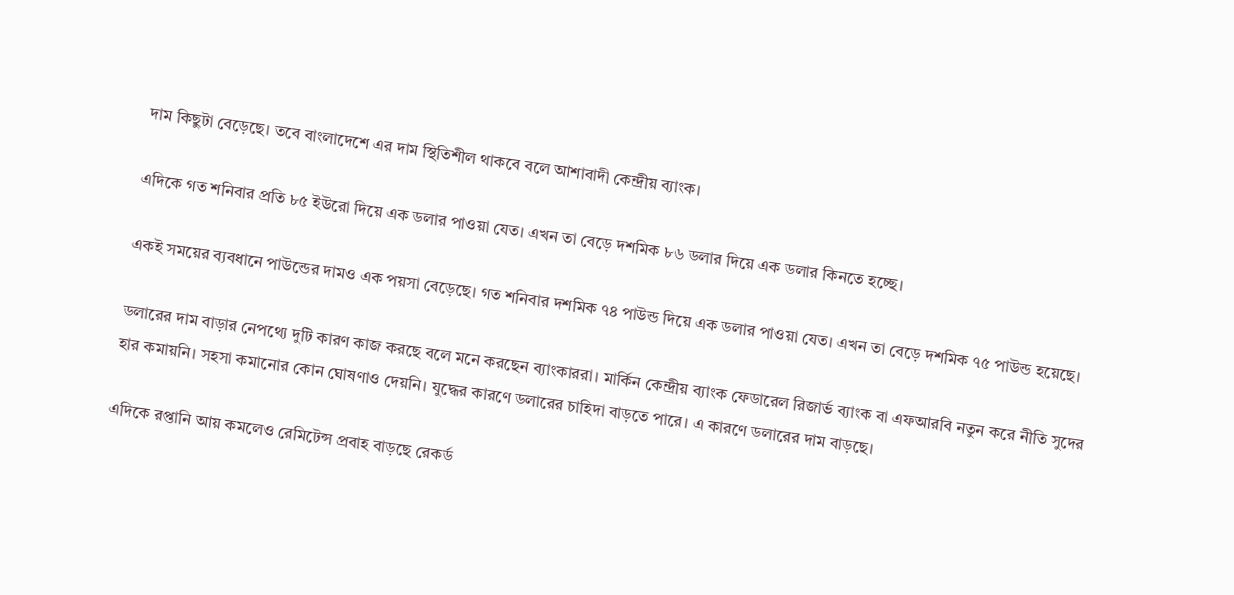দাম কিছুটা বেড়েছে। তবে বাংলাদেশে এর দাম স্থিতিশীল থাকবে বলে আশাবাদী কেন্দ্রীয় ব্যাংক।

এদিকে গত শনিবার প্রতি ৮৫ ইউরো দিয়ে এক ডলার পাওয়া যেত। এখন তা বেড়ে দশমিক ৮৬ ডলার দিয়ে এক ডলার কিনতে হচ্ছে।

একই সময়ের ব্যবধানে পাউন্ডের দামও এক পয়সা বেড়েছে। গত শনিবার দশমিক ৭৪ পাউন্ড দিয়ে এক ডলার পাওয়া যেত। এখন তা বেড়ে দশমিক ৭৫ পাউন্ড হয়েছে।

ডলারের দাম বাড়ার নেপথ্যে দুটি কারণ কাজ করছে বলে মনে করছেন ব্যাংকাররা। মার্কিন কেন্দ্রীয় ব্যাংক ফেডারেল রিজার্ভ ব্যাংক বা এফআরবি নতুন করে নীতি সুদের হার কমায়নি। সহসা কমানোর কোন ঘোষণাও দেয়নি। যুদ্ধের কারণে ডলারের চাহিদা বাড়তে পারে। এ কারণে ডলারের দাম বাড়ছে।

এদিকে রপ্তানি আয় কমলেও রেমিটেন্স প্রবাহ বাড়ছে রেকর্ড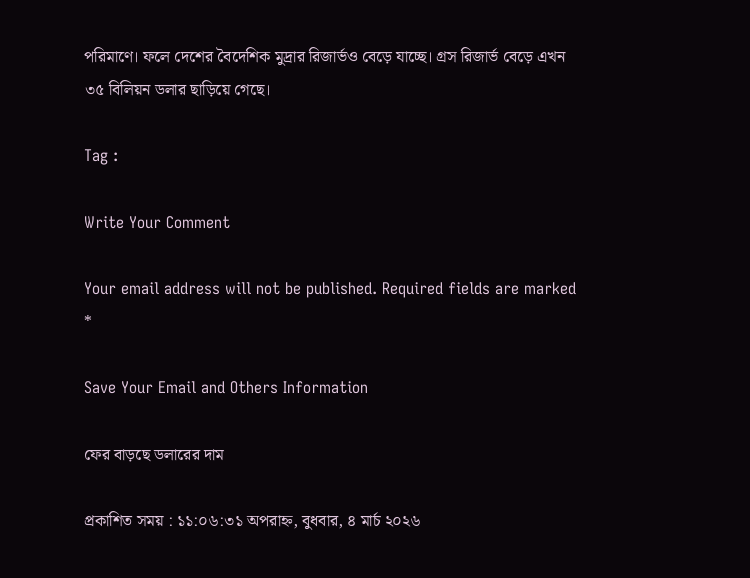পরিমাণে। ফলে দেশের বৈদেশিক মুদ্রার রিজার্ভও বেড়ে যাচ্ছে। গ্রস রিজার্ভ বেড়ে এখন ৩৫ বিলিয়ন ডলার ছাড়িয়ে গেছে।

Tag :

Write Your Comment

Your email address will not be published. Required fields are marked *

Save Your Email and Others Information

ফের বাড়ছে ডলারের দাম

প্রকাশিত সময় : ১১:০৬:৩১ অপরাহ্ন, বুধবার, ৪ মার্চ ২০২৬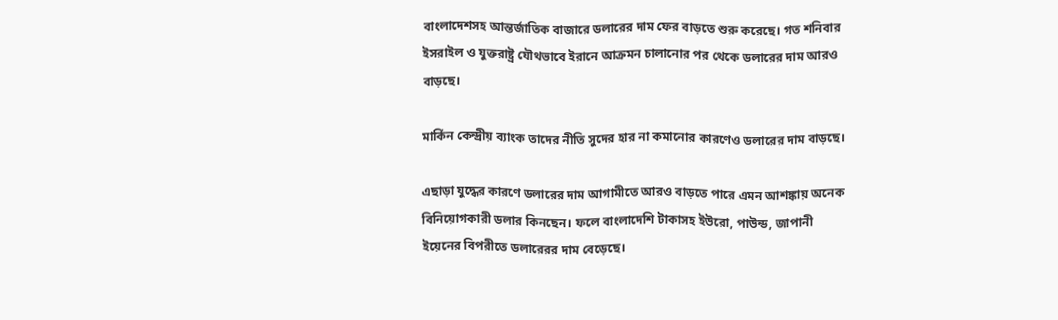বাংলাদেশসহ আন্তর্জাতিক বাজারে ডলারের দাম ফের বাড়তে শুরু করেছে। গত শনিবার ইসরাইল ও যুক্তরাষ্ট্র যৌথভাবে ইরানে আক্রমন চালানোর পর থেকে ডলারের দাম আরও বাড়ছে।

মার্কিন কেন্দ্রীয় ব্যাংক তাদের নীতি সুদের হার না কমানোর কারণেও ডলারের দাম বাড়ছে।

এছাড়া যুদ্ধের কারণে ডলারের দাম আগামীতে আরও বাড়তে পারে এমন আশঙ্কায় অনেক বিনিয়োগকারী ডলার কিনছেন। ফলে বাংলাদেশি টাকাসহ ইউরো, পাউন্ড, জাপানী ইয়েনের বিপরীতে ডলারেরর দাম বেড়েছে।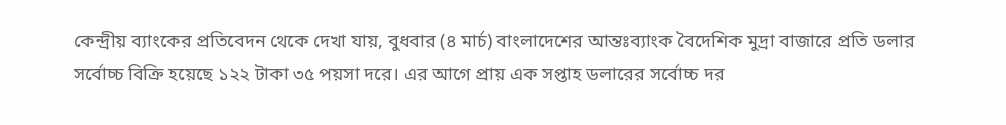কেন্দ্রীয় ব্যাংকের প্রতিবেদন থেকে দেখা যায়, বুধবার (৪ মার্চ) বাংলাদেশের আন্তঃব্যাংক বৈদেশিক মুদ্রা বাজারে প্রতি ডলার সর্বোচ্চ বিক্রি হয়েছে ১২২ টাকা ৩৫ পয়সা দরে। এর আগে প্রায় এক সপ্তাহ ডলারের সর্বোচ্চ দর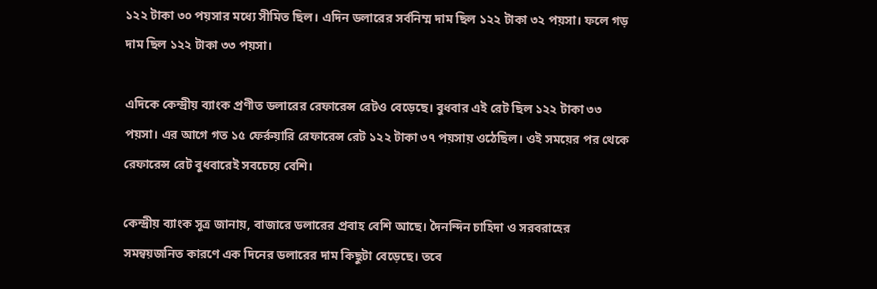১২২ টাকা ৩০ পয়সার মধ্যে সীমিত ছিল। এদিন ডলারের সর্বনিম্ম দাম ছিল ১২২ টাকা ৩২ পয়সা। ফলে গড় দাম ছিল ১২২ টাকা ৩৩ পয়সা।

এদিকে কেন্দ্রীয় ব্যাংক প্রণীত ডলারের রেফারেন্স রেটও বেড়েছে। বুধবার এই রেট ছিল ১২২ টাকা ৩৩ পয়সা। এর আগে গত ১৫ ফের্রুয়ারি রেফারেন্স রেট ১২২ টাকা ৩৭ পয়সায় ওঠেছিল। ওই সময়ের পর থেকে রেফারেন্স রেট বুধবারেই সবচেয়ে বেশি।

কেন্দ্রীয় ব্যাংক সূত্র জানায়, বাজারে ডলারের প্রবাহ বেশি আছে। দৈনন্দিন চাহিদা ও সরবরাহের সমন্বয়জনিত কারণে এক দিনের ডলারের দাম কিছুটা বেড়েছে। তবে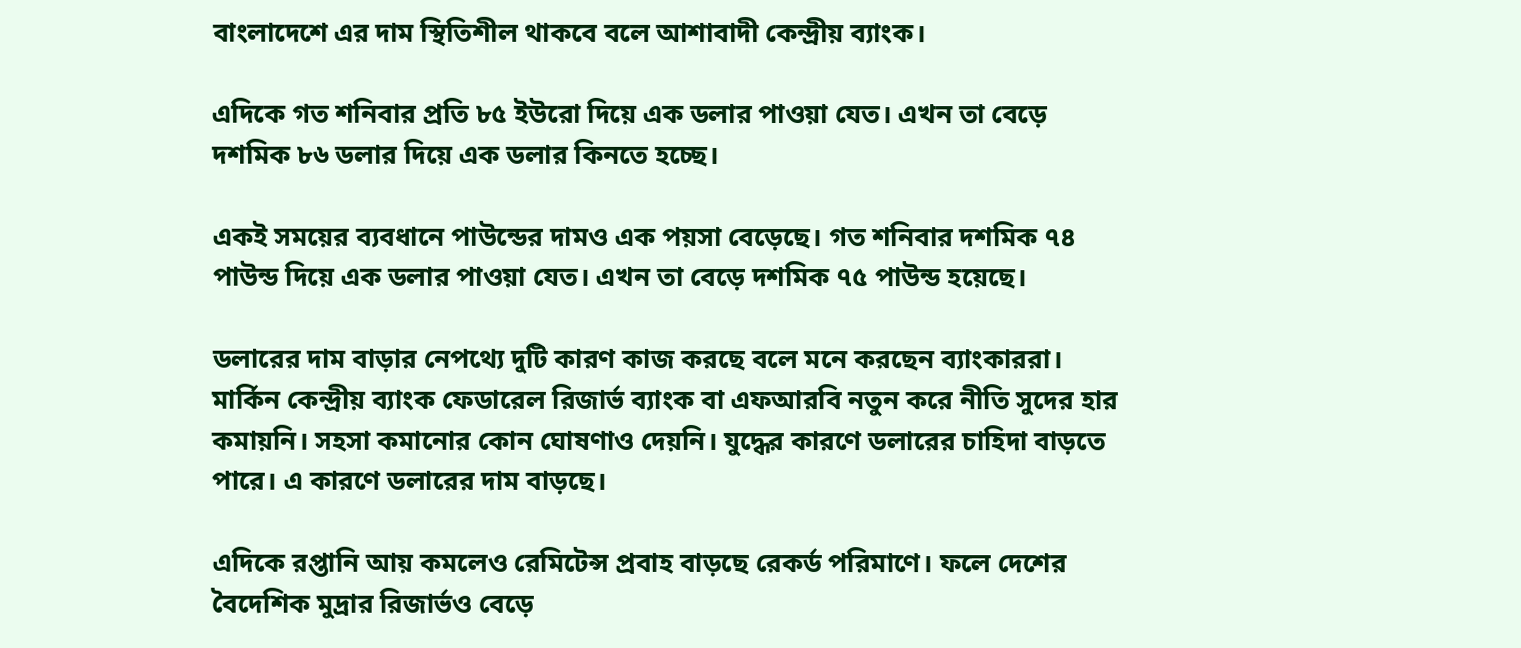বাংলাদেশে এর দাম স্থিতিশীল থাকবে বলে আশাবাদী কেন্দ্রীয় ব্যাংক।

এদিকে গত শনিবার প্রতি ৮৫ ইউরো দিয়ে এক ডলার পাওয়া যেত। এখন তা বেড়ে দশমিক ৮৬ ডলার দিয়ে এক ডলার কিনতে হচ্ছে।

একই সময়ের ব্যবধানে পাউন্ডের দামও এক পয়সা বেড়েছে। গত শনিবার দশমিক ৭৪ পাউন্ড দিয়ে এক ডলার পাওয়া যেত। এখন তা বেড়ে দশমিক ৭৫ পাউন্ড হয়েছে।

ডলারের দাম বাড়ার নেপথ্যে দুটি কারণ কাজ করছে বলে মনে করছেন ব্যাংকাররা। মার্কিন কেন্দ্রীয় ব্যাংক ফেডারেল রিজার্ভ ব্যাংক বা এফআরবি নতুন করে নীতি সুদের হার কমায়নি। সহসা কমানোর কোন ঘোষণাও দেয়নি। যুদ্ধের কারণে ডলারের চাহিদা বাড়তে পারে। এ কারণে ডলারের দাম বাড়ছে।

এদিকে রপ্তানি আয় কমলেও রেমিটেন্স প্রবাহ বাড়ছে রেকর্ড পরিমাণে। ফলে দেশের বৈদেশিক মুদ্রার রিজার্ভও বেড়ে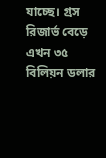যাচ্ছে। গ্রস রিজার্ভ বেড়ে এখন ৩৫ বিলিয়ন ডলার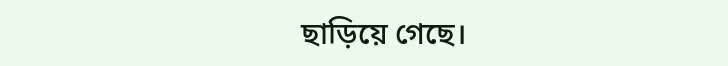ছাড়িয়ে গেছে।